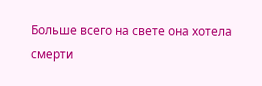Больше всего на свете она хотела смерти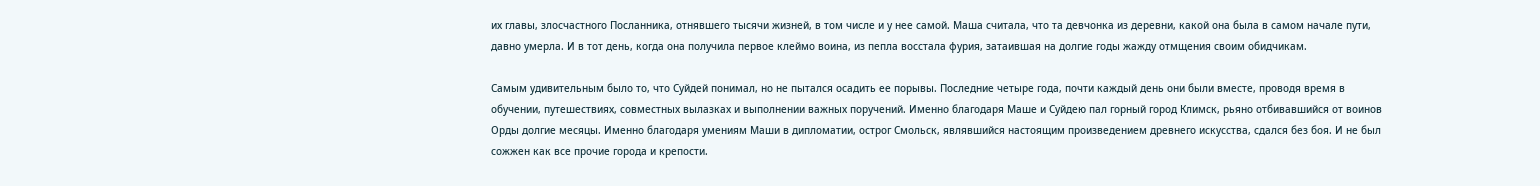их главы, злосчастного Посланника, отнявшего тысячи жизней, в том числе и у нее самой. Маша считала, что та девчонка из деревни, какой она была в самом начале пути, давно умерла. И в тот день, когда она получила первое клеймо воина, из пепла восстала фурия, затаившая на долгие годы жажду отмщения своим обидчикам.

Самым удивительным было то, что Суйдей понимал, но не пытался осадить ее порывы. Последние четыре года, почти каждый день они были вместе, проводя время в обучении, путешествиях, совместных вылазках и выполнении важных поручений. Именно благодаря Маше и Суйдею пал горный город Климск, рьяно отбивавшийся от воинов Орды долгие месяцы. Именно благодаря умениям Маши в дипломатии, острог Смольск, являвшийся настоящим произведением древнего искусства, сдался без боя. И не был сожжен как все прочие города и крепости.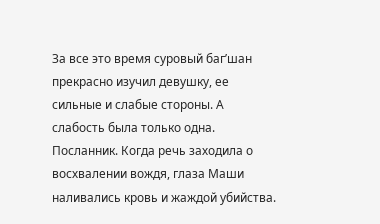За все это время суровый баг’шан прекрасно изучил девушку, ее сильные и слабые стороны. А слабость была только одна. Посланник. Когда речь заходила о восхвалении вождя, глаза Маши наливались кровь и жаждой убийства.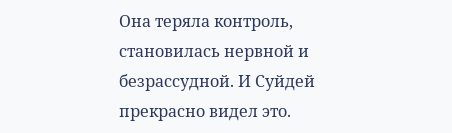Она теряла контроль, становилась нервной и безрассудной. И Суйдей прекрасно видел это.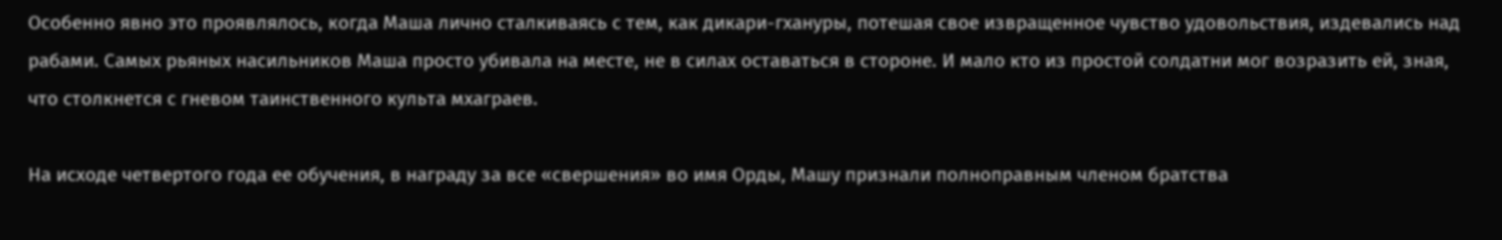Особенно явно это проявлялось, когда Маша лично сталкиваясь с тем, как дикари-гхануры, потешая свое извращенное чувство удовольствия, издевались над рабами. Самых рьяных насильников Маша просто убивала на месте, не в силах оставаться в стороне. И мало кто из простой солдатни мог возразить ей, зная, что столкнется с гневом таинственного культа мхаграев.

На исходе четвертого года ее обучения, в награду за все «свершения» во имя Орды, Машу признали полноправным членом братства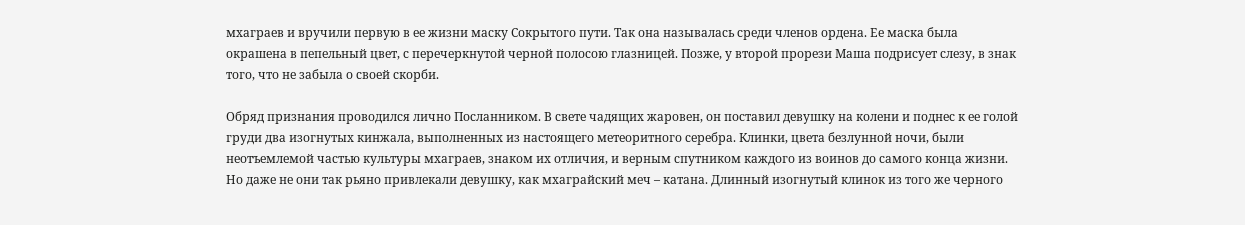мхаграев и вручили первую в ее жизни маску Сокрытого пути. Так она называлась среди членов ордена. Ее маска была окрашена в пепельный цвет, с перечеркнутой черной полосою глазницей. Позже, у второй прорези Маша подрисует слезу, в знак того, что не забыла о своей скорби.

Обряд признания проводился лично Посланником. В свете чадящих жаровен, он поставил девушку на колени и поднес к ее голой груди два изогнутых кинжала, выполненных из настоящего метеоритного серебра. Клинки, цвета безлунной ночи, были неотъемлемой частью культуры мхаграев, знаком их отличия, и верным спутником каждого из воинов до самого конца жизни. Но даже не они так рьяно привлекали девушку, как мхаграйский меч – катана. Длинный изогнутый клинок из того же черного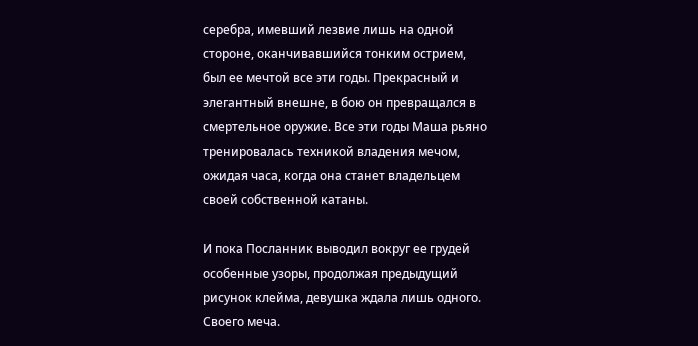серебра, имевший лезвие лишь на одной стороне, оканчивавшийся тонким острием, был ее мечтой все эти годы. Прекрасный и элегантный внешне, в бою он превращался в смертельное оружие. Все эти годы Маша рьяно тренировалась техникой владения мечом, ожидая часа, когда она станет владельцем своей собственной катаны.

И пока Посланник выводил вокруг ее грудей особенные узоры, продолжая предыдущий рисунок клейма, девушка ждала лишь одного. Своего меча.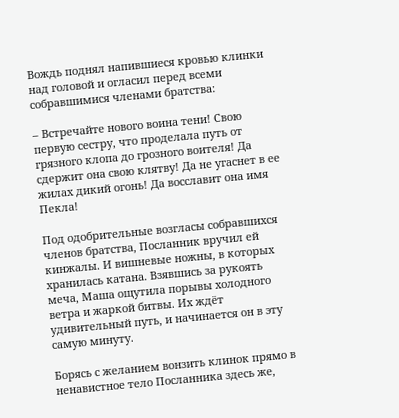Вождь поднял напившиеся кровью клинки над головой и огласил перед всеми собравшимися членами братства:

– Встречайте нового воина тени! Свою первую сестру, что проделала путь от грязного клопа до грозного воителя! Да сдержит она свою клятву! Да не угаснет в ее жилах дикий огонь! Да восславит она имя Пекла!

Под одобрительные возгласы собравшихся членов братства, Посланник вручил ей кинжалы. И вишневые ножны, в которых хранилась катана. Взявшись за рукоять меча, Маша ощутила порывы холодного ветра и жаркой битвы. Их ждёт удивительный путь, и начинается он в эту самую минуту.

Борясь с желанием вонзить клинок прямо в ненавистное тело Посланника здесь же,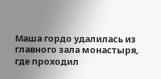Маша гордо удалилась из главного зала монастыря, где проходил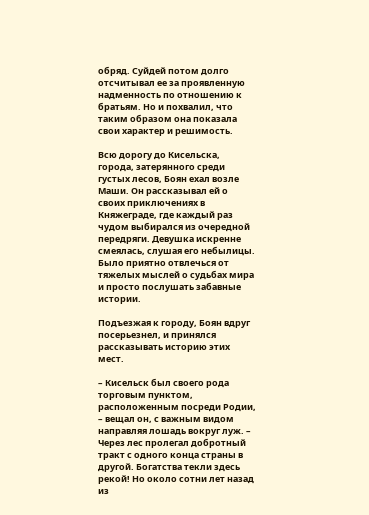обряд. Суйдей потом долго отсчитывал ее за проявленную надменность по отношению к братьям. Но и похвалил, что таким образом она показала свои характер и решимость.

Всю дорогу до Кисельска, города, затерянного среди густых лесов, Боян ехал возле Маши. Он рассказывал ей о своих приключениях в Княжеграде, где каждый раз чудом выбирался из очередной передряги. Девушка искренне смеялась, слушая его небылицы. Было приятно отвлечься от тяжелых мыслей о судьбах мира и просто послушать забавные истории.

Подъезжая к городу, Боян вдруг посерьезнел, и принялся рассказывать историю этих мест.

– Кисельск был своего рода торговым пунктом, расположенным посреди Родии, – вещал он, с важным видом направляя лошадь вокруг луж. – Через лес пролегал добротный тракт с одного конца страны в другой. Богатства текли здесь рекой! Но около сотни лет назад из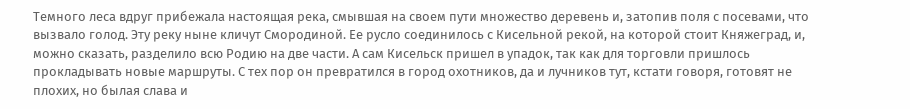Темного леса вдруг прибежала настоящая река, смывшая на своем пути множество деревень и, затопив поля с посевами, что вызвало голод. Эту реку ныне кличут Смородиной. Ее русло соединилось с Кисельной рекой, на которой стоит Княжеград, и, можно сказать, разделило всю Родию на две части. А сам Кисельск пришел в упадок, так как для торговли пришлось прокладывать новые маршруты. С тех пор он превратился в город охотников, да и лучников тут, кстати говоря, готовят не плохих, но былая слава и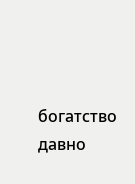богатство давно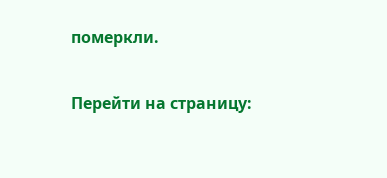померкли.

Перейти на страницу: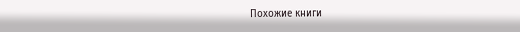Похожие книги